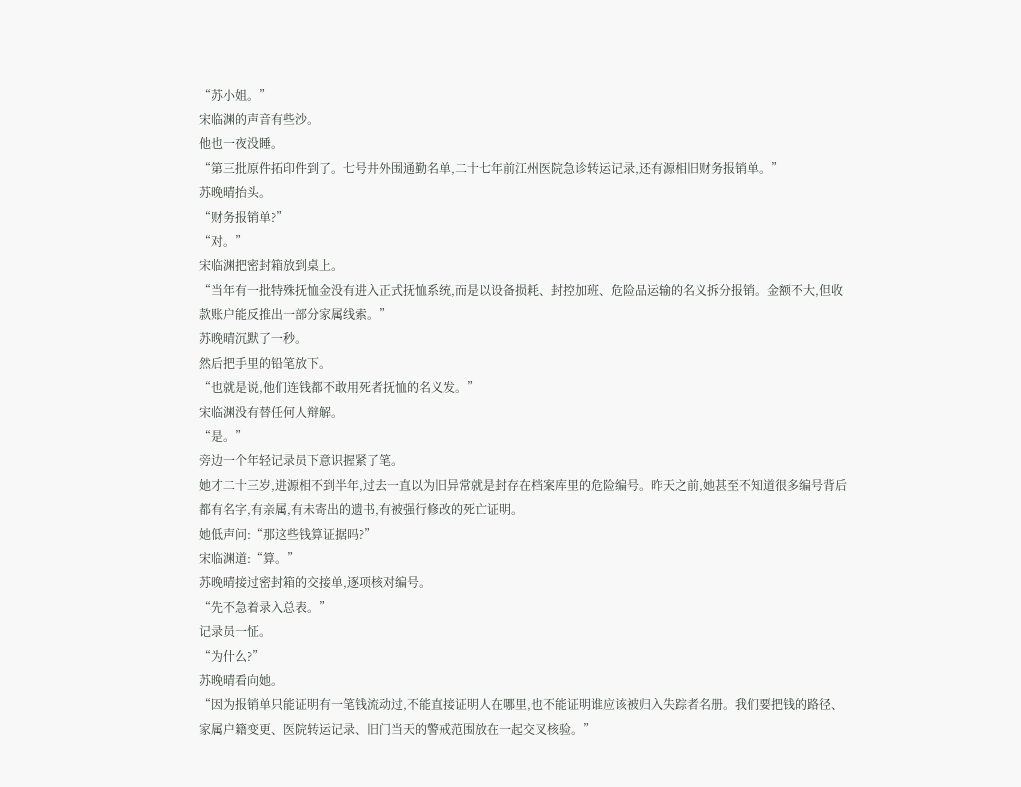“苏小姐。”
宋临渊的声音有些沙。
他也一夜没睡。
“第三批原件拓印件到了。七号井外围通勤名单,二十七年前江州医院急诊转运记录,还有源相旧财务报销单。”
苏晚晴抬头。
“财务报销单?”
“对。”
宋临渊把密封箱放到桌上。
“当年有一批特殊抚恤金没有进入正式抚恤系统,而是以设备损耗、封控加班、危险品运输的名义拆分报销。金额不大,但收款账户能反推出一部分家属线索。”
苏晚晴沉默了一秒。
然后把手里的铅笔放下。
“也就是说,他们连钱都不敢用死者抚恤的名义发。”
宋临渊没有替任何人辩解。
“是。”
旁边一个年轻记录员下意识握紧了笔。
她才二十三岁,进源相不到半年,过去一直以为旧异常就是封存在档案库里的危险编号。昨天之前,她甚至不知道很多编号背后都有名字,有亲属,有未寄出的遗书,有被强行修改的死亡证明。
她低声问:“那这些钱算证据吗?”
宋临渊道:“算。”
苏晚晴接过密封箱的交接单,逐项核对编号。
“先不急着录入总表。”
记录员一怔。
“为什么?”
苏晚晴看向她。
“因为报销单只能证明有一笔钱流动过,不能直接证明人在哪里,也不能证明谁应该被归入失踪者名册。我们要把钱的路径、家属户籍变更、医院转运记录、旧门当天的警戒范围放在一起交叉核验。”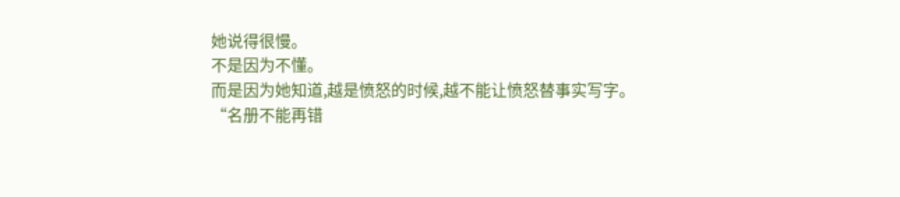她说得很慢。
不是因为不懂。
而是因为她知道,越是愤怒的时候,越不能让愤怒替事实写字。
“名册不能再错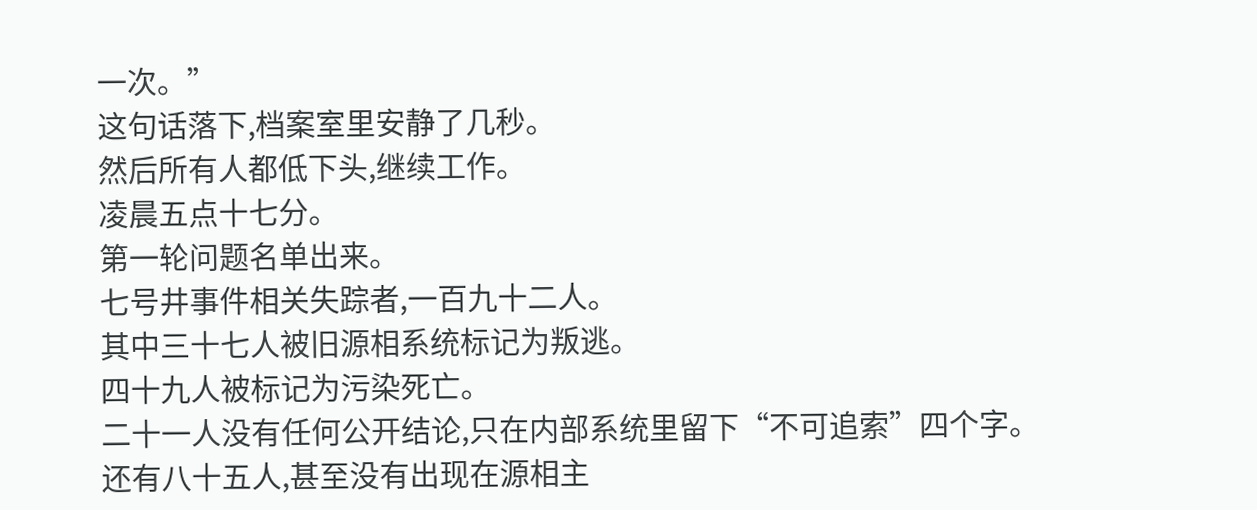一次。”
这句话落下,档案室里安静了几秒。
然后所有人都低下头,继续工作。
凌晨五点十七分。
第一轮问题名单出来。
七号井事件相关失踪者,一百九十二人。
其中三十七人被旧源相系统标记为叛逃。
四十九人被标记为污染死亡。
二十一人没有任何公开结论,只在内部系统里留下“不可追索”四个字。
还有八十五人,甚至没有出现在源相主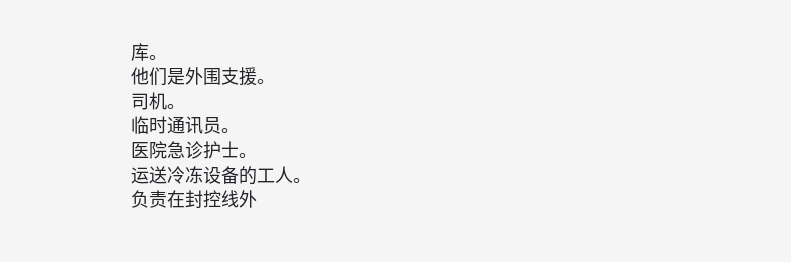库。
他们是外围支援。
司机。
临时通讯员。
医院急诊护士。
运送冷冻设备的工人。
负责在封控线外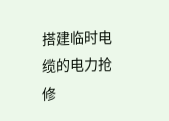搭建临时电缆的电力抢修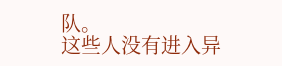队。
这些人没有进入异